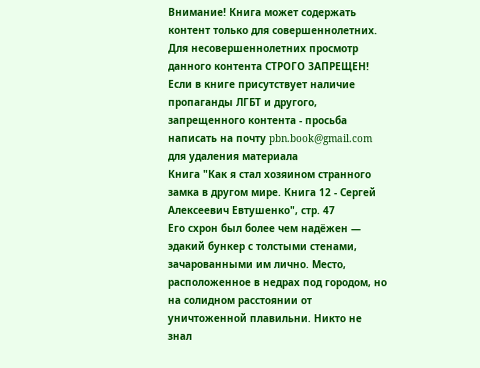Внимание! Книга может содержать контент только для совершеннолетних. Для несовершеннолетних просмотр данного контента СТРОГО ЗАПРЕЩЕН! Если в книге присутствует наличие пропаганды ЛГБТ и другого, запрещенного контента - просьба написать на почту pbn.book@gmail.com для удаления материала
Книга "Как я стал хозяином странного замка в другом мире. Книга 12 - Сергей Алексеевич Евтушенко", стр. 47
Его схрон был более чем надёжен — эдакий бункер с толстыми стенами, зачарованными им лично. Место, расположенное в недрах под городом, но на солидном расстоянии от уничтоженной плавильни. Никто не знал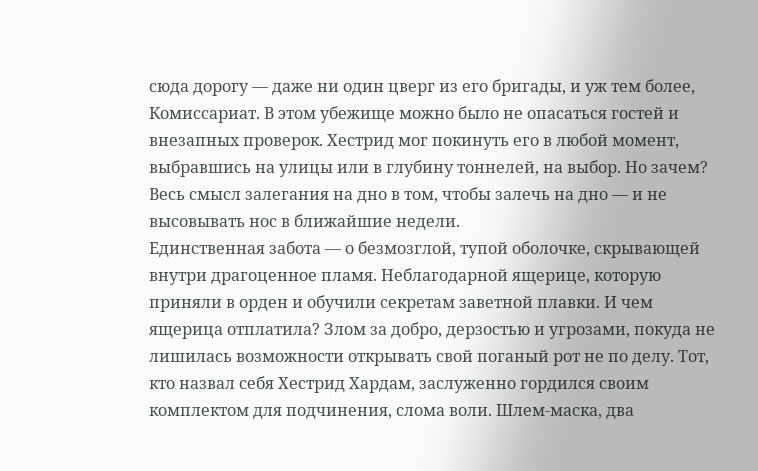сюда дорогу — даже ни один цверг из его бригады, и уж тем более, Комиссариат. В этом убежище можно было не опасаться гостей и внезапных проверок. Хестрид мог покинуть его в любой момент, выбравшись на улицы или в глубину тоннелей, на выбор. Но зачем? Весь смысл залегания на дно в том, чтобы залечь на дно — и не высовывать нос в ближайшие недели.
Единственная забота — о безмозглой, тупой оболочке, скрывающей внутри драгоценное пламя. Неблагодарной ящерице, которую приняли в орден и обучили секретам заветной плавки. И чем ящерица отплатила? Злом за добро, дерзостью и угрозами, покуда не лишилась возможности открывать свой поганый рот не по делу. Тот, кто назвал себя Хестрид Хардам, заслуженно гордился своим комплектом для подчинения, слома воли. Шлем-маска, два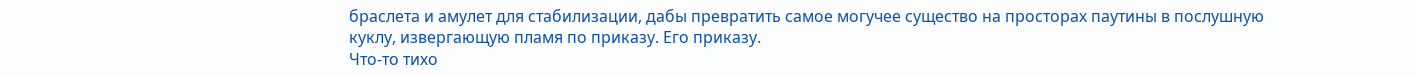браслета и амулет для стабилизации, дабы превратить самое могучее существо на просторах паутины в послушную куклу, извергающую пламя по приказу. Его приказу.
Что-то тихо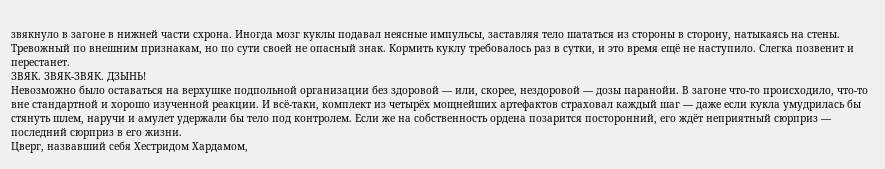звякнуло в загоне в нижней части схрона. Иногда мозг куклы подавал неясные импульсы, заставляя тело шататься из стороны в сторону, натыкаясь на стены. Тревожный по внешним признакам, но по сути своей не опасный знак. Кормить куклу требовалось раз в сутки, и это время ещё не наступило. Слегка позвенит и перестанет.
ЗВЯК. ЗВЯК-ЗВЯК. ДЗЫНЬ!
Невозможно было оставаться на верхушке подпольной организации без здоровой — или, скорее, нездоровой — дозы паранойи. В загоне что-то происходило, что-то вне стандартной и хорошо изученной реакции. И всё-таки, комплект из четырёх мощнейших артефактов страховал каждый шаг — даже если кукла умудрилась бы стянуть шлем, наручи и амулет удержали бы тело под контролем. Если же на собственность ордена позарится посторонний, его ждёт неприятный сюрприз — последний сюрприз в его жизни.
Цверг, назвавший себя Хестридом Хардамом,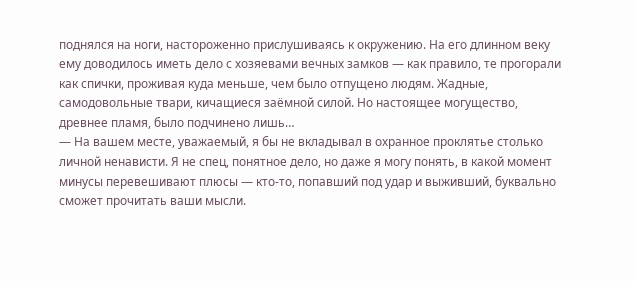поднялся на ноги, настороженно прислушиваясь к окружению. На его длинном веку ему доводилось иметь дело с хозяевами вечных замков — как правило, те прогорали как спички, проживая куда меньше, чем было отпущено людям. Жадные, самодовольные твари, кичащиеся заёмной силой. Но настоящее могущество, древнее пламя, было подчинено лишь…
— На вашем месте, уважаемый, я бы не вкладывал в охранное проклятье столько личной ненависти. Я не спец, понятное дело, но даже я могу понять, в какой момент минусы перевешивают плюсы — кто-то, попавший под удар и выживший, буквально сможет прочитать ваши мысли.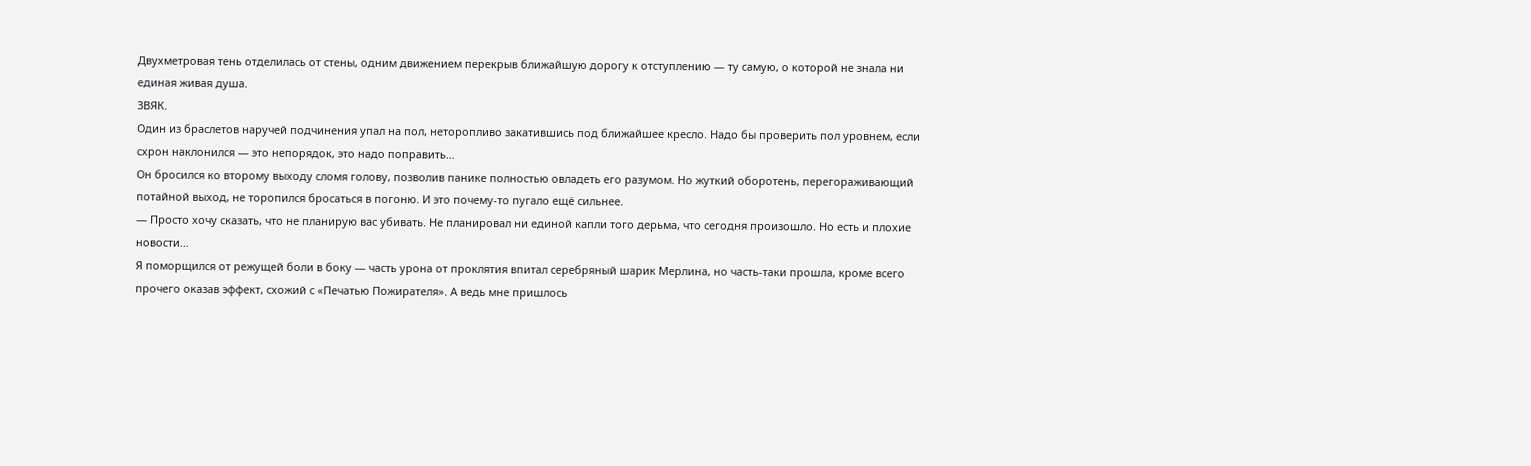Двухметровая тень отделилась от стены, одним движением перекрыв ближайшую дорогу к отступлению — ту самую, о которой не знала ни единая живая душа.
ЗВЯК.
Один из браслетов наручей подчинения упал на пол, неторопливо закатившись под ближайшее кресло. Надо бы проверить пол уровнем, если схрон наклонился — это непорядок, это надо поправить…
Он бросился ко второму выходу сломя голову, позволив панике полностью овладеть его разумом. Но жуткий оборотень, перегораживающий потайной выход, не торопился бросаться в погоню. И это почему-то пугало ещё сильнее.
— Просто хочу сказать, что не планирую вас убивать. Не планировал ни единой капли того дерьма, что сегодня произошло. Но есть и плохие новости…
Я поморщился от режущей боли в боку — часть урона от проклятия впитал серебряный шарик Мерлина, но часть-таки прошла, кроме всего прочего оказав эффект, схожий с «Печатью Пожирателя». А ведь мне пришлось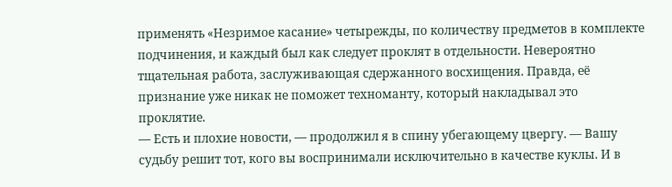применять «Незримое касание» четырежды, по количеству предметов в комплекте подчинения, и каждый был как следует проклят в отдельности. Невероятно тщательная работа, заслуживающая сдержанного восхищения. Правда, её признание уже никак не поможет техноманту, который накладывал это проклятие.
— Есть и плохие новости, — продолжил я в спину убегающему цвергу. — Вашу судьбу решит тот, кого вы воспринимали исключительно в качестве куклы. И в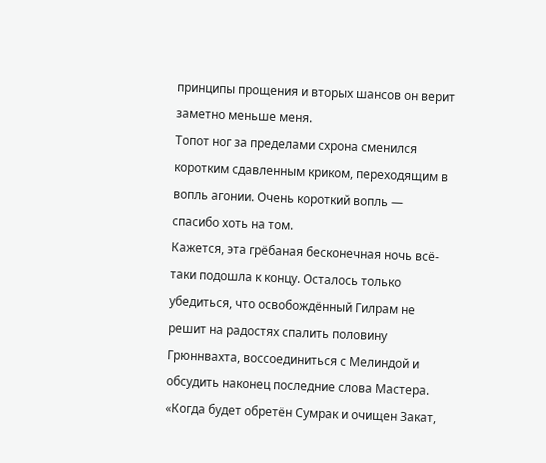принципы прощения и вторых шансов он верит заметно меньше меня.
Топот ног за пределами схрона сменился коротким сдавленным криком, переходящим в вопль агонии. Очень короткий вопль — спасибо хоть на том.
Кажется, эта грёбаная бесконечная ночь всё-таки подошла к концу. Осталось только убедиться, что освобождённый Гилрам не решит на радостях спалить половину Грюннвахта, воссоединиться с Мелиндой и обсудить наконец последние слова Мастера.
«Когда будет обретён Сумрак и очищен Закат,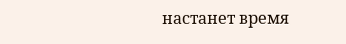настанет время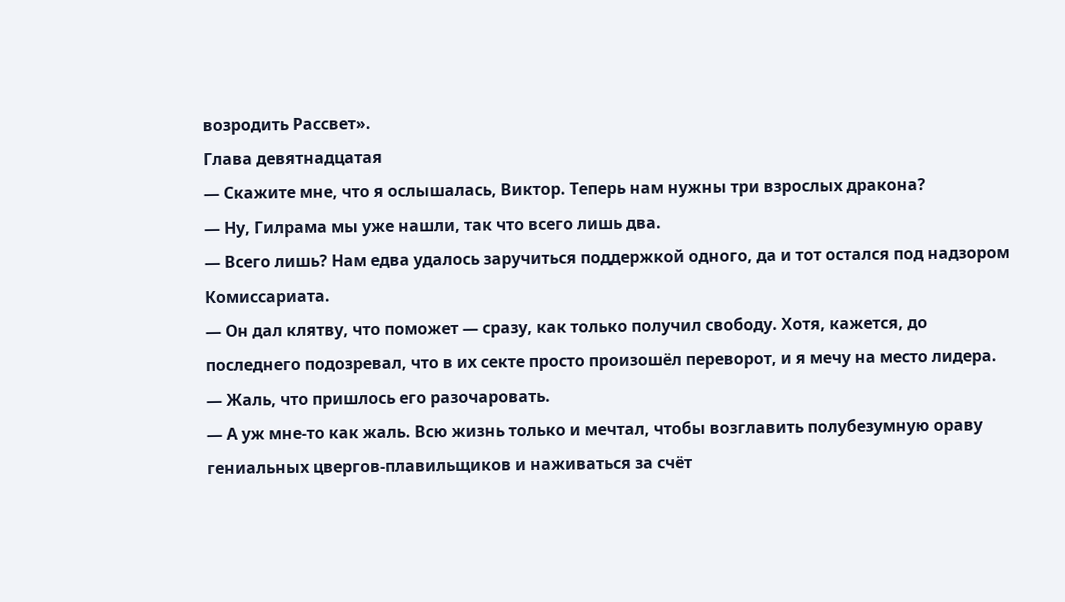возродить Рассвет».
Глава девятнадцатая
— Скажите мне, что я ослышалась, Виктор. Теперь нам нужны три взрослых дракона?
— Ну, Гилрама мы уже нашли, так что всего лишь два.
— Всего лишь? Нам едва удалось заручиться поддержкой одного, да и тот остался под надзором Комиссариата.
— Он дал клятву, что поможет — сразу, как только получил свободу. Хотя, кажется, до последнего подозревал, что в их секте просто произошёл переворот, и я мечу на место лидера.
— Жаль, что пришлось его разочаровать.
— А уж мне-то как жаль. Всю жизнь только и мечтал, чтобы возглавить полубезумную ораву гениальных цвергов-плавильщиков и наживаться за счёт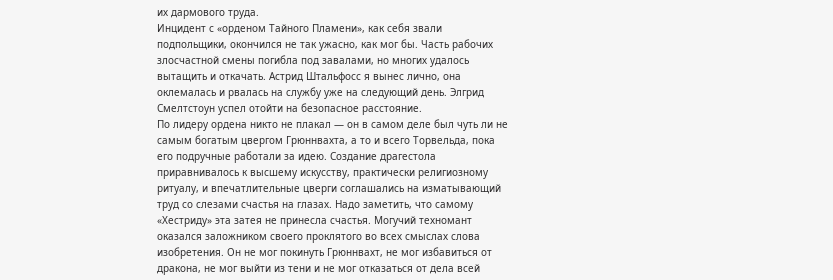их дармового труда.
Инцидент с «орденом Тайного Пламени», как себя звали подпольщики, окончился не так ужасно, как мог бы. Часть рабочих злосчастной смены погибла под завалами, но многих удалось вытащить и откачать. Астрид Штальфосс я вынес лично, она оклемалась и рвалась на службу уже на следующий день. Элгрид Смелтстоун успел отойти на безопасное расстояние.
По лидеру ордена никто не плакал — он в самом деле был чуть ли не самым богатым цвергом Грюннвахта, а то и всего Торвельда, пока его подручные работали за идею. Создание драгестола приравнивалось к высшему искусству, практически религиозному ритуалу, и впечатлительные цверги соглашались на изматывающий труд со слезами счастья на глазах. Надо заметить, что самому «Хестриду» эта затея не принесла счастья. Могучий техномант оказался заложником своего проклятого во всех смыслах слова изобретения. Он не мог покинуть Грюннвахт, не мог избавиться от дракона, не мог выйти из тени и не мог отказаться от дела всей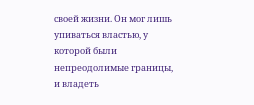своей жизни. Он мог лишь упиваться властью, у которой были непреодолимые границы, и владеть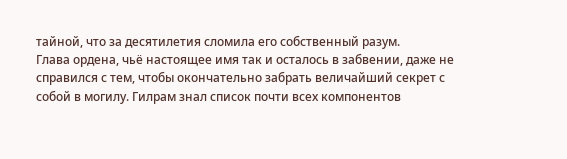тайной, что за десятилетия сломила его собственный разум.
Глава ордена, чьё настоящее имя так и осталось в забвении, даже не справился с тем, чтобы окончательно забрать величайший секрет с собой в могилу. Гилрам знал список почти всех компонентов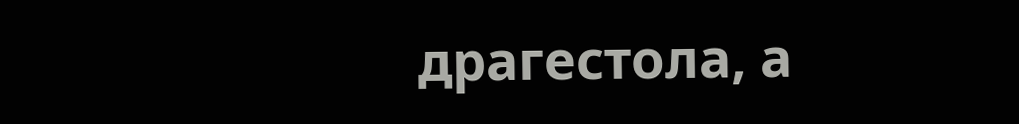драгестола, а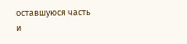оставшуюся часть и